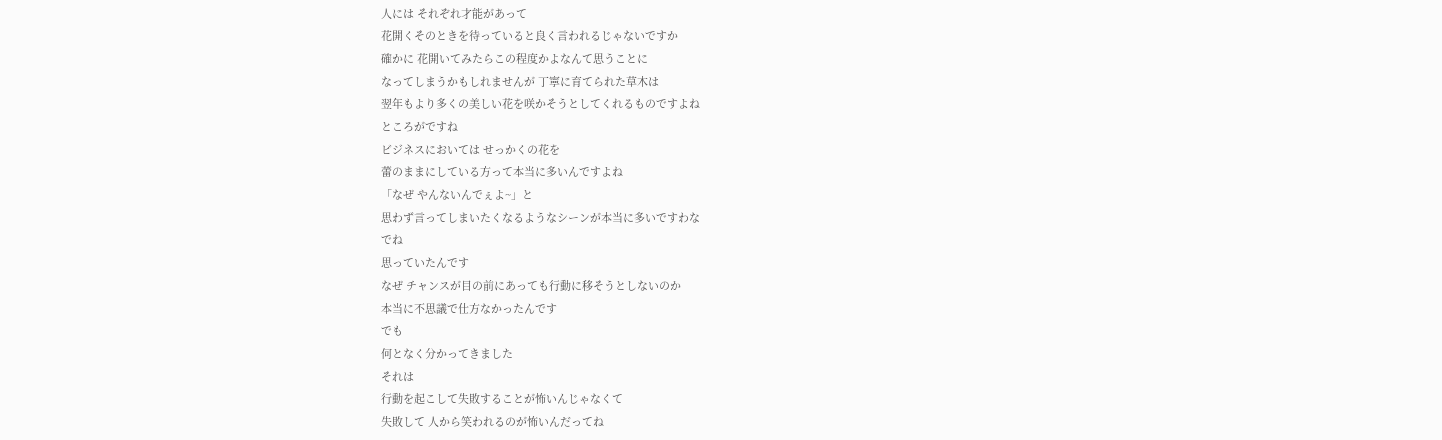人には それぞれ才能があって
花開くそのときを待っていると良く言われるじゃないですか
確かに 花開いてみたらこの程度かよなんて思うことに
なってしまうかもしれませんが 丁寧に育てられた草木は
翌年もより多くの美しい花を咲かそうとしてくれるものですよね
ところがですね
ビジネスにおいては せっかくの花を
蕾のままにしている方って本当に多いんですよね
「なぜ やんないんでぇよ~」と
思わず言ってしまいたくなるようなシーンが本当に多いですわな
でね
思っていたんです
なぜ チャンスが目の前にあっても行動に移そうとしないのか
本当に不思議で仕方なかったんです
でも
何となく分かってきました
それは
行動を起こして失敗することが怖いんじゃなくて
失敗して 人から笑われるのが怖いんだってね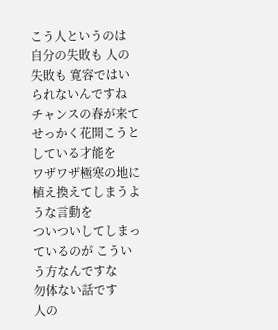こう人というのは
自分の失敗も 人の失敗も 寛容ではいられないんですね
チャンスの春が来てせっかく花開こうとしている才能を
ワザワザ極寒の地に植え換えてしまうような言動を
ついついしてしまっているのが こういう方なんですな
勿体ない話です
人の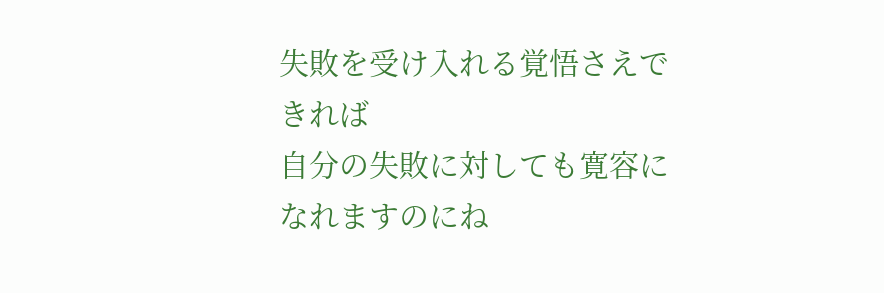失敗を受け入れる覚悟さえできれば
自分の失敗に対しても寛容になれますのにね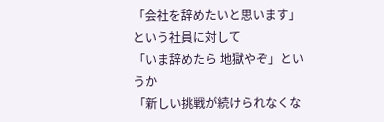「会社を辞めたいと思います」という社員に対して
「いま辞めたら 地獄やぞ」というか
「新しい挑戦が続けられなくな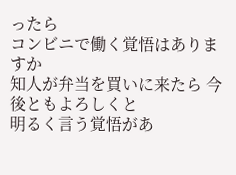ったら
コンビニで働く覚悟はありますか
知人が弁当を買いに来たら 今後ともよろしくと
明るく言う覚悟があ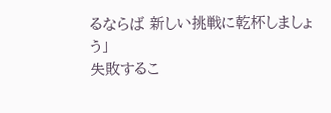るならば 新しい挑戦に乾杯しましょう」
失敗するこ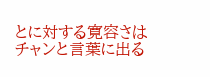とに対する寛容さは
チャンと言葉に出る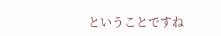ということですね